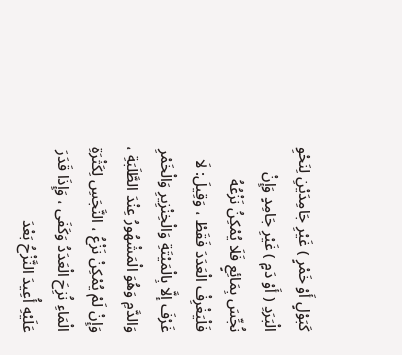كَبَوْلٍ أَوْ خَمْرٍ ) غَيْرِ جَامِدَيْنِ لِنَحْوِ الْبَرَدِ ( أَوْ دَمٍ ) غَيْرِ جَامِدٍ وَإِنْ نُجِّسَ بِمَائِعٍ فَلَا يُمْكِنُ نَزْعُهُ فَلْيَغْرِفْ الْعَدَدَ فَقَطْ ، وَقِيلَ: لَا غَرْفَ إلَّا بِالْمَيْتَةِ وَالْخِنْزِيرِ وَالْخَمْرِ وَالدَّمِ وَهُوَ الْمَشْهُورُ عِنْدَ الطَّلَبَةِ ، وَإِنْ لَمْ يُمْكِنْ نَزْعُ ، النَّجَسِ لِكَثْرَةِ الْمَاءِ نُزِحَ الْعَدَدُ وَكَفَى ، وَإِذَا قَدَرَ عَلَيْهِ أُعِيدَ النَّزْحُ بَعْدَ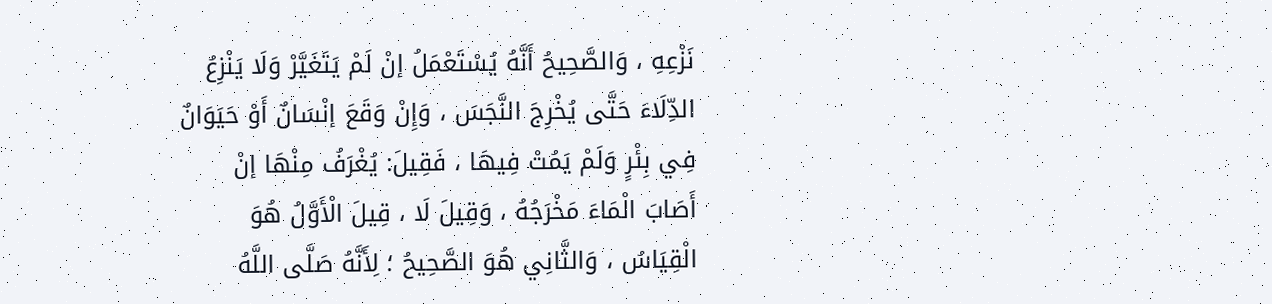نَزْعِهِ ، وَالصَّحِيحُ أَنَّهُ يُسْتَعْمَلُ إنْ لَمْ يَتَغَيَّرْ وَلَا يَنْزِعُ الدِّلَاءَ حَتَّى يُخْرِجَ النَّجَسَ ، وَإِنْ وَقَعَ إنْسَانٌ أَوْ حَيَوَانٌ فِي بِئْرٍ وَلَمْ يَمُتْ فِيهَا ، فَقِيلَ: يُغْرَفُ مِنْهَا إنْ أَصَابَ الْمَاءَ مَخْرَجُهُ ، وَقِيلَ لَا ، قِيلَ الْأَوَّلُ هُوَ الْقِيَاسُ ، وَالثَّانِي هُوَ الصَّحِيحُ ؛ لِأَنَّهُ صَلَّى اللَّهُ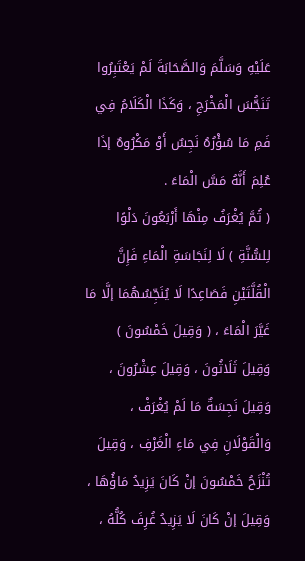عَلَيْهِ وَسَلَّمَ وَالصَّحَابَةَ لَمْ يَعْتَبِرُوا تَنَجُّسَ الْمَخْرَجِ ، وَكَذَا الْكَلَامُ فِي فَمِ مَا سُؤْرُهُ نَجِسٌ أَوْ مَكْرُوهٌ إذَا عُلِمَ أَنَّهُ مَسَّ الْمَاءَ .
( ثُمَّ يُغْرَفُ مِنْهَا أَرْبَعُونَ دَلْوًا لِلسُّنَّةِ ) لَا لِنَجَاسَةِ الْمَاءِ فَإِنَّ الْقُلَّتَيْنِ فَصَاعِدًا لَا يُنَجِّسُهُمَا إلَّا مَا غَيَّرَ الْمَاءَ ، ( وَقِيلَ خَمْسُونَ ) وَقِيلَ ثَلَاثُونَ ، وَقِيلَ عِشْرُونَ ، وَقِيلَ نَجِسَةٌ مَا لَمْ يُغْرَفْ ، وَالْقَوْلَانِ فِي مَاءِ الْغَرْفِ ، وَقِيلَ تُنْزَحُ خَمْسُونَ إنْ كَانَ يَزِيدُ مَاؤُهَا ، وَقِيلَ إنْ كَانَ لَا يَزِيدُ غُرِفَ كُلُّهُ ،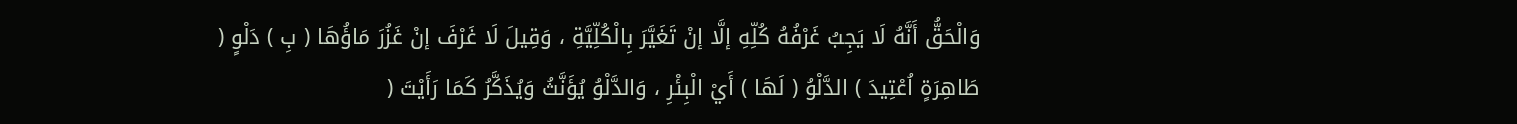وَالْحَقُّ أَنَّهُ لَا يَجِبُ غَرْفُهُ كُلِّهِ إلَّا إنْ تَغَيَّرَ بِالْكُلِّيَّةِ ، وَقِيلَ لَا غَرْفَ إنْ غَزُرَ مَاؤُهَا ( بِ ) دَلْوٍ ( طَاهِرَةٍ اُعْتِيدَ ) الدَّلْوُ ( لَهَا ) أَيْ الْبِئْرِ ، وَالدَّلْوُ يُؤَنَّثُ وَيُذَكَّرُ كَمَا رَأَيْتَ (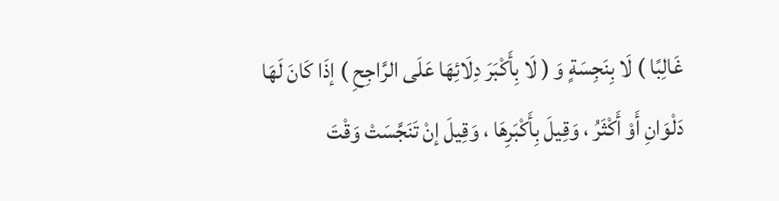غَالِبًا ) لَا بِنَجِسَةٍ وَ ( لَا بِأَكْبَرَ دِلَائِهَا عَلَى الرَّاجِحِ ) إذَا كَانَ لَهَا دَلْوَانِ أَوْ أَكْثَرُ ، وَقِيلَ بِأَكْبَرِهَا ، وَقِيلَ إنْ تَنَجَّسَتْ وَقْتَ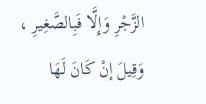الزَّجْرِ وَإِلَّا فَبِالصَّغِيرِ ، وَقِيلَ إنْ كَانَ لَهَا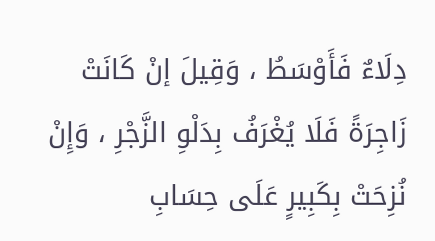دِلَاءٌ فَأَوْسَطُ ، وَقِيلَ إنْ كَانَتْ زَاجِرَةً فَلَا يُغْرَفُ بِدَلْوِ الزَّجْرِ ، وَإِنْ نُزِحَتْ بِكَبِيرٍ عَلَى حِسَابِ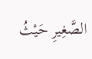الصَّغِيرِ حَيْثُ